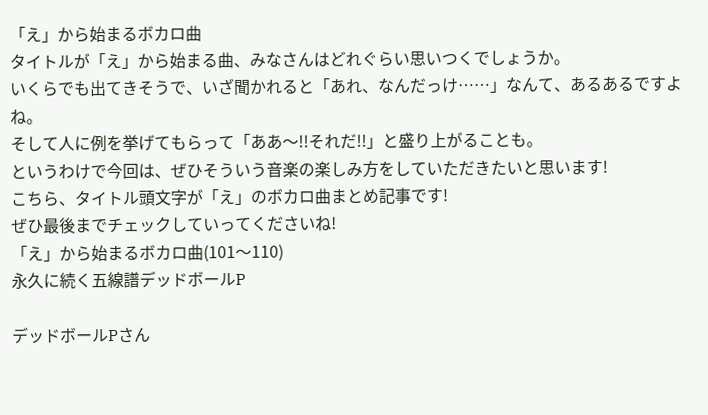「え」から始まるボカロ曲
タイトルが「え」から始まる曲、みなさんはどれぐらい思いつくでしょうか。
いくらでも出てきそうで、いざ聞かれると「あれ、なんだっけ……」なんて、あるあるですよね。
そして人に例を挙げてもらって「ああ〜!!それだ!!」と盛り上がることも。
というわけで今回は、ぜひそういう音楽の楽しみ方をしていただきたいと思います!
こちら、タイトル頭文字が「え」のボカロ曲まとめ記事です!
ぜひ最後までチェックしていってくださいね!
「え」から始まるボカロ曲(101〜110)
永久に続く五線譜デッドボールP

デッドボールPさん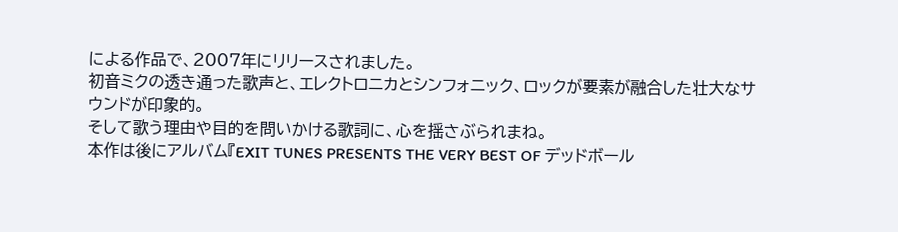による作品で、2007年にリリースされました。
初音ミクの透き通った歌声と、エレクトロニカとシンフォニック、ロックが要素が融合した壮大なサウンドが印象的。
そして歌う理由や目的を問いかける歌詞に、心を揺さぶられまね。
本作は後にアルバム『EXIT TUNES PRESENTS THE VERY BEST OF デッドボール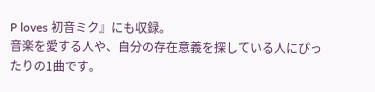P loves 初音ミク』にも収録。
音楽を愛する人や、自分の存在意義を探している人にぴったりの1曲です。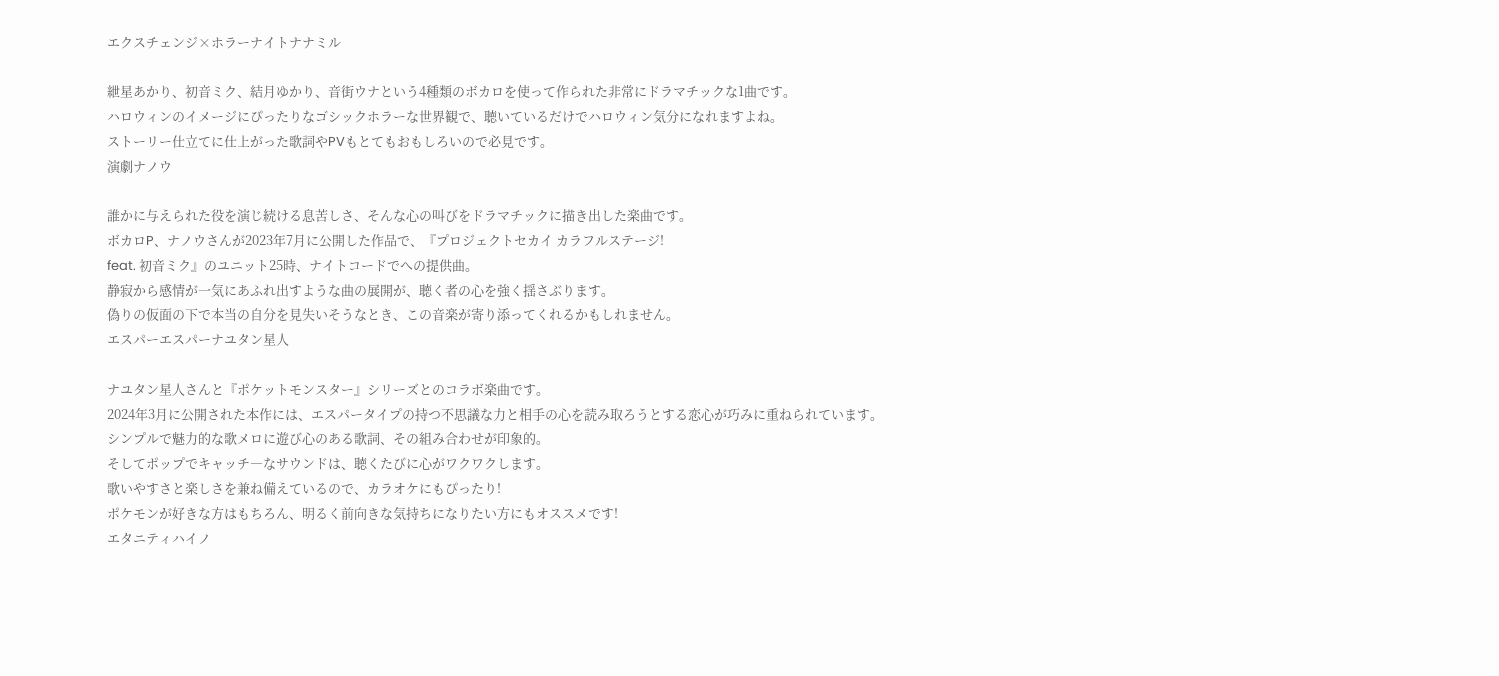エクスチェンジ×ホラーナイトナナミル

紲星あかり、初音ミク、結月ゆかり、音街ウナという4種類のボカロを使って作られた非常にドラマチックな1曲です。
ハロウィンのイメージにぴったりなゴシックホラーな世界観で、聴いているだけでハロウィン気分になれますよね。
ストーリー仕立てに仕上がった歌詞やPVもとてもおもしろいので必見です。
演劇ナノウ

誰かに与えられた役を演じ続ける息苦しさ、そんな心の叫びをドラマチックに描き出した楽曲です。
ボカロP、ナノウさんが2023年7月に公開した作品で、『プロジェクトセカイ カラフルステージ!
feat. 初音ミク』のユニット25時、ナイトコードでへの提供曲。
静寂から感情が一気にあふれ出すような曲の展開が、聴く者の心を強く揺さぶります。
偽りの仮面の下で本当の自分を見失いそうなとき、この音楽が寄り添ってくれるかもしれません。
エスパーエスパーナユタン星人

ナユタン星人さんと『ポケットモンスター』シリーズとのコラボ楽曲です。
2024年3月に公開された本作には、エスパータイプの持つ不思議な力と相手の心を読み取ろうとする恋心が巧みに重ねられています。
シンプルで魅力的な歌メロに遊び心のある歌詞、その組み合わせが印象的。
そしてポップでキャッチ―なサウンドは、聴くたびに心がワクワクします。
歌いやすさと楽しさを兼ね備えているので、カラオケにもぴったり!
ポケモンが好きな方はもちろん、明るく前向きな気持ちになりたい方にもオススメです!
エタニティハイノ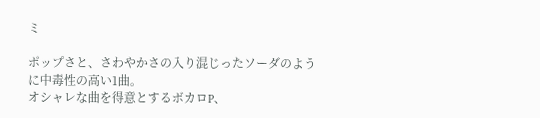ミ

ポップさと、さわやかさの入り混じったソーダのように中毒性の高い1曲。
オシャレな曲を得意とするボカロP、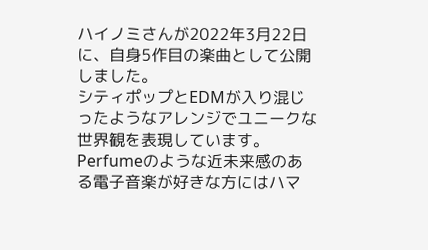ハイノミさんが2022年3月22日に、自身5作目の楽曲として公開しました。
シティポップとEDMが入り混じったようなアレンジでユニークな世界観を表現しています。
Perfumeのような近未来感のある電子音楽が好きな方にはハマ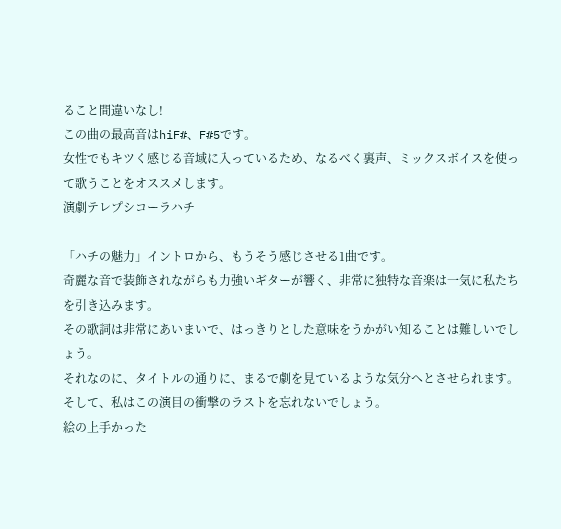ること間違いなし!
この曲の最高音はhiF#、F#5です。
女性でもキツく感じる音域に入っているため、なるべく裏声、ミックスボイスを使って歌うことをオススメします。
演劇テレプシコーラハチ

「ハチの魅力」イントロから、もうそう感じさせる1曲です。
奇麗な音で装飾されながらも力強いギターが響く、非常に独特な音楽は一気に私たちを引き込みます。
その歌詞は非常にあいまいで、はっきりとした意味をうかがい知ることは難しいでしょう。
それなのに、タイトルの通りに、まるで劇を見ているような気分へとさせられます。
そして、私はこの演目の衝撃のラストを忘れないでしょう。
絵の上手かった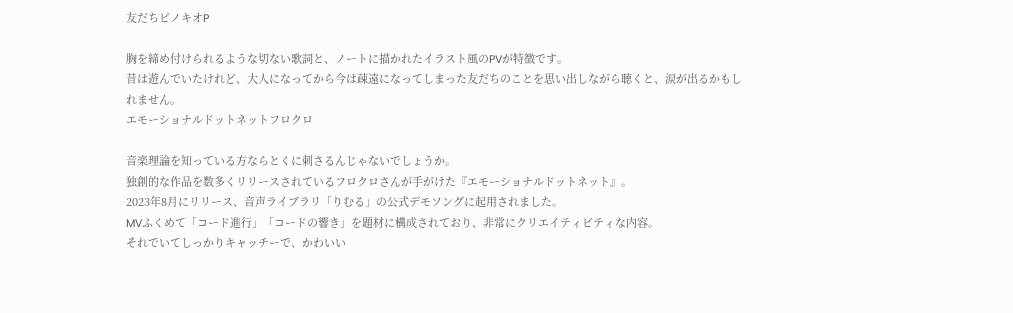友だちピノキオP

胸を締め付けられるような切ない歌詞と、ノートに描かれたイラスト風のPVが特徴です。
昔は遊んでいたけれど、大人になってから今は疎遠になってしまった友だちのことを思い出しながら聴くと、涙が出るかもしれません。
エモーショナルドットネットフロクロ

音楽理論を知っている方ならとくに刺さるんじゃないでしょうか。
独創的な作品を数多くリリースされているフロクロさんが手がけた『エモーショナルドットネット』。
2023年8月にリリース、音声ライブラリ「りむる」の公式デモソングに起用されました。
MVふくめて「コード進行」「コードの響き」を題材に構成されており、非常にクリエイティビティな内容。
それでいてしっかりキャッチーで、かわいい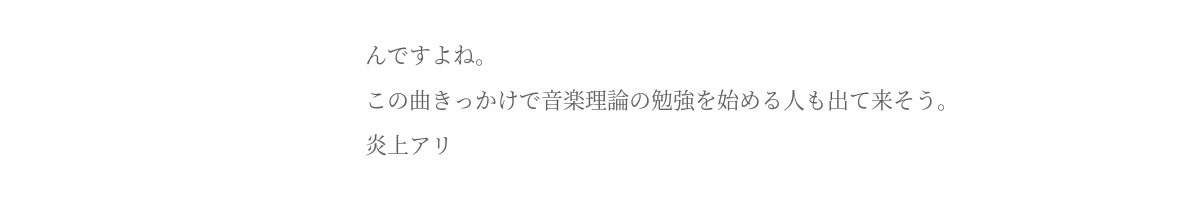んですよね。
この曲きっかけで音楽理論の勉強を始める人も出て来そう。
炎上アリ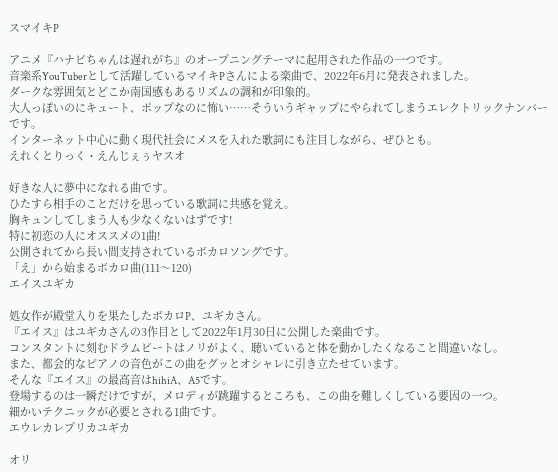スマイキP

アニメ『ハナビちゃんは遅れがち』のオープニングテーマに起用された作品の一つです。
音楽系YouTuberとして活躍しているマイキPさんによる楽曲で、2022年6月に発表されました。
ダークな雰囲気とどこか南国感もあるリズムの調和が印象的。
大人っぽいのにキュート、ポップなのに怖い……そういうギャップにやられてしまうエレクトリックナンバーです。
インターネット中心に動く現代社会にメスを入れた歌詞にも注目しながら、ぜひとも。
えれくとりっく・えんじぇぅヤスオ

好きな人に夢中になれる曲です。
ひたすら相手のことだけを思っている歌詞に共感を覚え。
胸キュンしてしまう人も少なくないはずです!
特に初恋の人にオススメの1曲!
公開されてから長い間支持されているボカロソングです。
「え」から始まるボカロ曲(111〜120)
エイスユギカ

処女作が殿堂入りを果たしたボカロP、ユギカさん。
『エイス』はユギカさんの3作目として2022年1月30日に公開した楽曲です。
コンスタントに刻むドラムビートはノリがよく、聴いていると体を動かしたくなること間違いなし。
また、都会的なピアノの音色がこの曲をグッとオシャレに引き立たせています。
そんな『エイス』の最高音はhihiA、A5です。
登場するのは一瞬だけですが、メロディが跳躍するところも、この曲を難しくしている要因の一つ。
細かいテクニックが必要とされる1曲です。
エウレカレプリカユギカ

オリ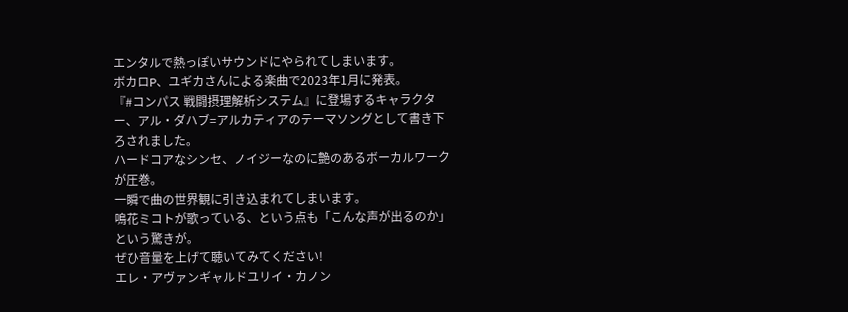エンタルで熱っぽいサウンドにやられてしまいます。
ボカロP、ユギカさんによる楽曲で2023年1月に発表。
『#コンパス 戦闘摂理解析システム』に登場するキャラクター、アル・ダハブ=アルカティアのテーマソングとして書き下ろされました。
ハードコアなシンセ、ノイジーなのに艶のあるボーカルワークが圧巻。
一瞬で曲の世界観に引き込まれてしまいます。
鳴花ミコトが歌っている、という点も「こんな声が出るのか」という驚きが。
ぜひ音量を上げて聴いてみてください!
エレ・アヴァンギャルドユリイ・カノン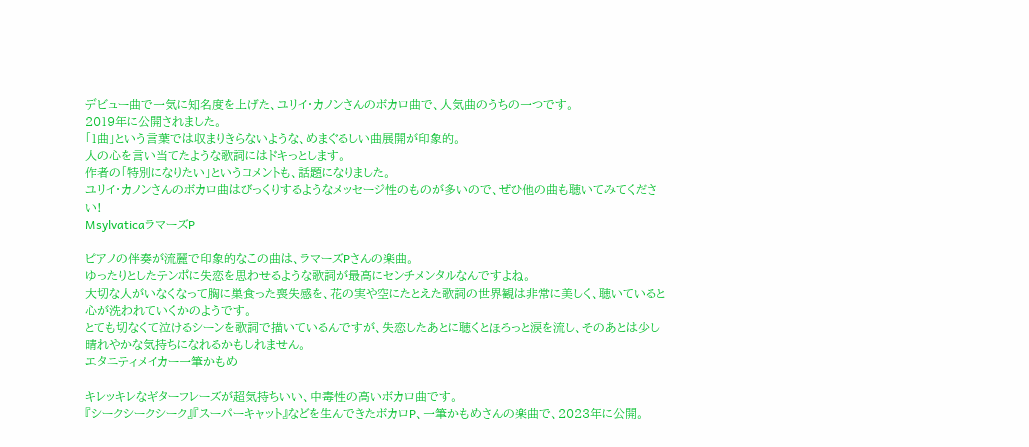デビュー曲で一気に知名度を上げた、ユリイ・カノンさんのボカロ曲で、人気曲のうちの一つです。
2019年に公開されました。
「1曲」という言葉では収まりきらないような、めまぐるしい曲展開が印象的。
人の心を言い当てたような歌詞にはドキっとします。
作者の「特別になりたい」というコメントも、話題になりました。
ユリイ・カノンさんのボカロ曲はびっくりするようなメッセージ性のものが多いので、ぜひ他の曲も聴いてみてください!
MsylvaticaラマーズP

ピアノの伴奏が流麗で印象的なこの曲は、ラマーズPさんの楽曲。
ゆったりとしたテンポに失恋を思わせるような歌詞が最高にセンチメンタルなんですよね。
大切な人がいなくなって胸に巣食った喪失感を、花の実や空にたとえた歌詞の世界観は非常に美しく、聴いていると心が洗われていくかのようです。
とても切なくて泣けるシーンを歌詞で描いているんですが、失恋したあとに聴くとほろっと涙を流し、そのあとは少し晴れやかな気持ちになれるかもしれません。
エタニティメイカー一筆かもめ

キレッキレなギターフレーズが超気持ちいい、中毒性の高いボカロ曲です。
『シークシークシーク』『スーパーキャット』などを生んできたボカロP、一筆かもめさんの楽曲で、2023年に公開。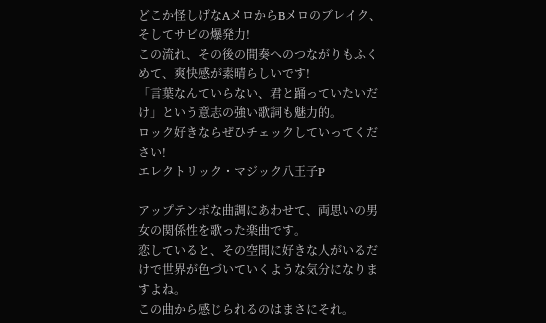どこか怪しげなAメロからBメロのブレイク、そしてサビの爆発力!
この流れ、その後の間奏へのつながりもふくめて、爽快感が素晴らしいです!
「言葉なんていらない、君と踊っていたいだけ」という意志の強い歌詞も魅力的。
ロック好きならぜひチェックしていってください!
エレクトリック・マジック八王子P

アップテンポな曲調にあわせて、両思いの男女の関係性を歌った楽曲です。
恋していると、その空間に好きな人がいるだけで世界が色づいていくような気分になりますよね。
この曲から感じられるのはまさにそれ。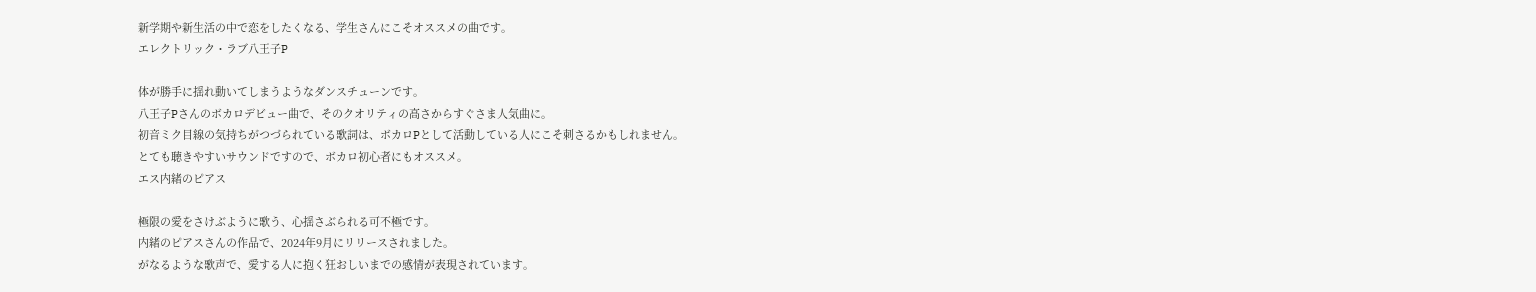新学期や新生活の中で恋をしたくなる、学生さんにこそオススメの曲です。
エレクトリック・ラブ八王子P

体が勝手に揺れ動いてしまうようなダンスチューンです。
八王子Pさんのボカロデビュー曲で、そのクオリティの高さからすぐさま人気曲に。
初音ミク目線の気持ちがつづられている歌詞は、ボカロPとして活動している人にこそ刺さるかもしれません。
とても聴きやすいサウンドですので、ボカロ初心者にもオススメ。
エス内緒のピアス

極限の愛をさけぶように歌う、心揺さぶられる可不極です。
内緒のピアスさんの作品で、2024年9月にリリースされました。
がなるような歌声で、愛する人に抱く狂おしいまでの感情が表現されています。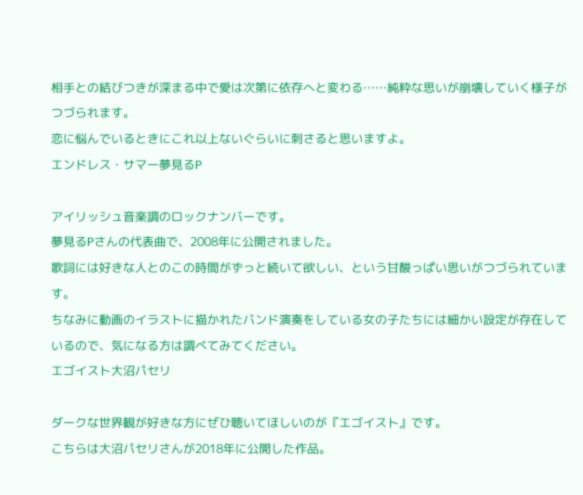相手との結びつきが深まる中で愛は次第に依存へと変わる……純粋な思いが崩壊していく様子がつづられます。
恋に悩んでいるときにこれ以上ないぐらいに刺さると思いますよ。
エンドレス・サマー夢見るP

アイリッシュ音楽調のロックナンバーです。
夢見るPさんの代表曲で、2008年に公開されました。
歌詞には好きな人とのこの時間がずっと続いて欲しい、という甘酸っぱい思いがつづられています。
ちなみに動画のイラストに描かれたバンド演奏をしている女の子たちには細かい設定が存在しているので、気になる方は調べてみてください。
エゴイスト大沼パセリ

ダークな世界観が好きな方にぜひ聴いてほしいのが『エゴイスト』です。
こちらは大沼パセリさんが2018年に公開した作品。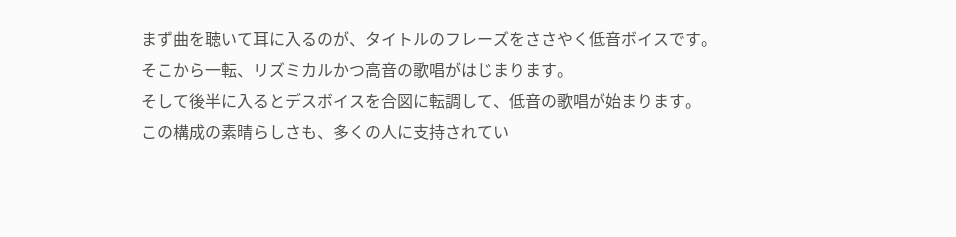まず曲を聴いて耳に入るのが、タイトルのフレーズをささやく低音ボイスです。
そこから一転、リズミカルかつ高音の歌唱がはじまります。
そして後半に入るとデスボイスを合図に転調して、低音の歌唱が始まります。
この構成の素晴らしさも、多くの人に支持されてい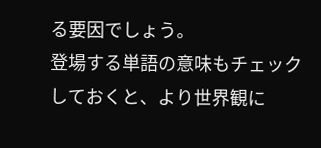る要因でしょう。
登場する単語の意味もチェックしておくと、より世界観に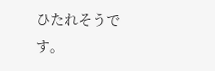ひたれそうです。